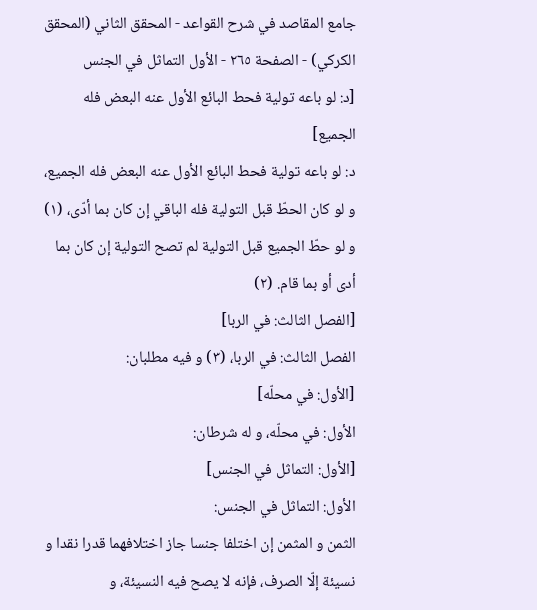جامع المقاصد في شرح القواعد - المحقق الثاني (المحقق الكركي) - الصفحة ٢٦٥ - الأول التماثل في الجنس
[د: لو باعه تولية فحط البائع الأول عنه البعض فله الجميع]
د: لو باعه تولية فحط البائع الأول عنه البعض فله الجميع، و لو كان الحطّ قبل التولية فله الباقي إن كان بما أدّى، (١) و لو حطّ الجميع قبل التولية لم تصح التولية إن كان بما أدى أو بما قام. (٢)
[الفصل الثالث: في الربا]
الفصل الثالث: في الربا، (٣) و فيه مطلبان:
[الأول: في محلّه]
الأول: في محلّه، و له شرطان:
[الأول: التماثل في الجنس]
الأول: التماثل في الجنس:
الثمن و المثمن إن اختلفا جنسا جاز اختلافهما قدرا نقدا و نسيئة إلّا الصرف، فإنه لا يصح فيه النسيئة، و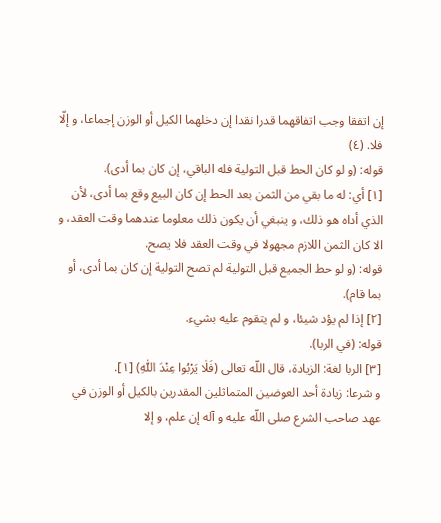إن اتفقا وجب اتفاقهما قدرا نقدا إن دخلهما الكيل أو الوزن إجماعا، و إلّا فلا. (٤)
قوله: (و لو كان الحط قبل التولية فله الباقي، إن كان بما أدى).
[١] أي: له ما بقي من الثمن بعد الحط إن كان البيع وقع بما أدى، لأن الذي أداه هو ذلك، و ينبغي أن يكون ذلك معلوما عندهما وقت العقد، و الا كان الثمن اللازم مجهولا في وقت العقد فلا يصح.
قوله: (و لو حط الجميع قبل التولية لم تصح التولية إن كان بما أدى، أو بما قام).
[٢] إذا لم يؤد شيئا، و لم يتقوم عليه بشيء.
قوله: (في الربا).
[٣] الربا لغة: الزيادة، قال اللّه تعالى (فَلٰا يَرْبُوا عِنْدَ اللّٰهِ) [١].
و شرعا: زيادة أحد العوضين المتماثلين المقدرين بالكيل أو الوزن في عهد صاحب الشرع صلى اللّه عليه و آله إن علم، و إلا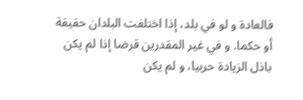فالعادة و لو في بلد، إذا اختلفت البلدان حقيقة أو حكما. و في غير المقدرين قرضا إذا لم يكن باذل الزيادة حربيا، و لم يكن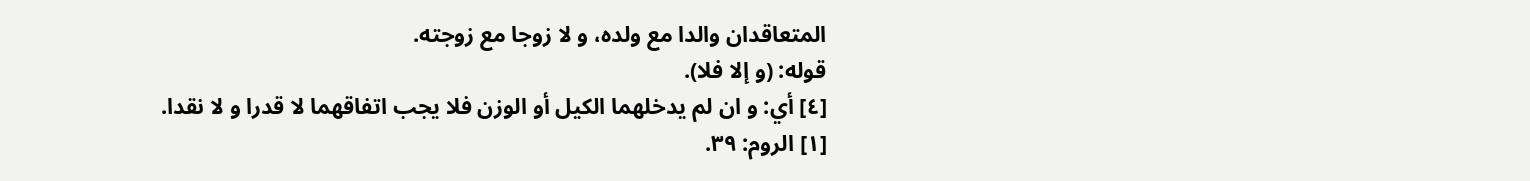المتعاقدان والدا مع ولده، و لا زوجا مع زوجته.
قوله: (و إلا فلا).
[٤] أي: و ان لم يدخلهما الكيل أو الوزن فلا يجب اتفاقهما لا قدرا و لا نقدا.
[١] الروم: ٣٩.